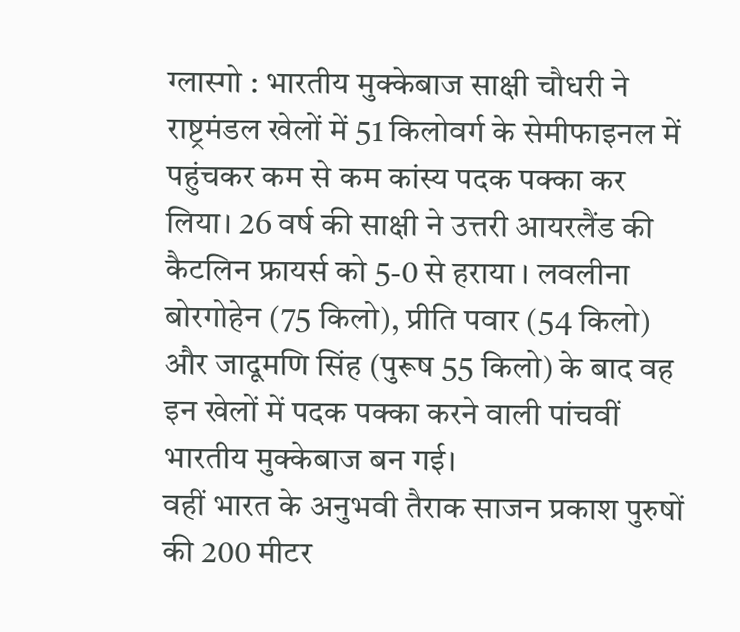ग्लास्गो : भारतीय मुक्केबाज साक्षी चौधरी ने राष्ट्रमंडल खेलों में 51 किलोवर्ग के सेमीफाइनल में पहुंचकर कम से कम कांस्य पदक पक्का कर लिया। 26 वर्ष की साक्षी ने उत्तरी आयरलैंड की कैटलिन फ्रायर्स को 5-0 से हराया । लवलीना बोरगोहेन (75 किलो), प्रीति पवार (54 किलो) और जादूमणि सिंह (पुरूष 55 किलो) के बाद वह इन खेलों में पदक पक्का करने वाली पांचवीं भारतीय मुक्केबाज बन गई।
वहीं भारत के अनुभवी तैराक साजन प्रकाश पुरुषों की 200 मीटर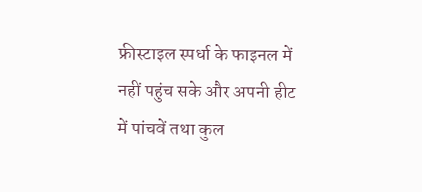फ्रीस्टाइल स्पर्धा के फाइनल में नहीं पहुंच सके और अपनी हीट में पांचवें तथा कुल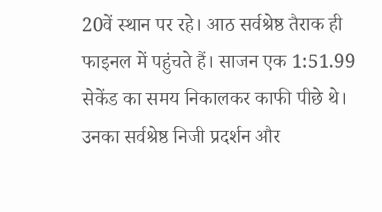20वें स्थान पर रहे। आठ सर्वश्रेष्ठ तैराक ही फाइनल में पहुंचते हैं। साजन एक 1:51.99 सेकेंड का समय निकालकर काफी पीछे थे। उनका सर्वश्रेष्ठ निजी प्रदर्शन और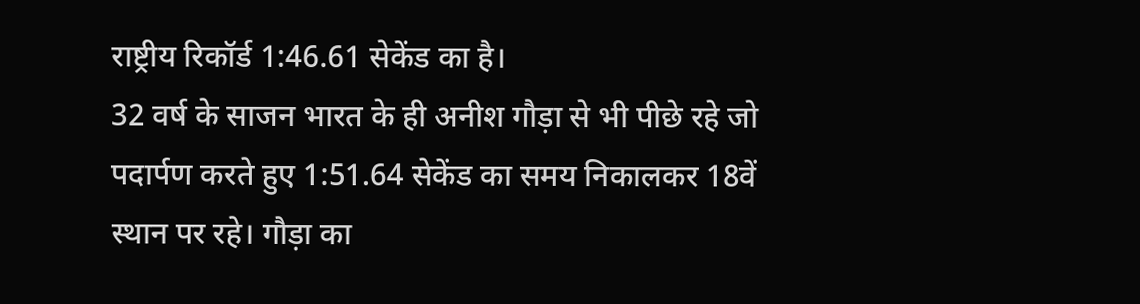राष्ट्रीय रिकॉर्ड 1:46.61 सेकेंड का है।
32 वर्ष के साजन भारत के ही अनीश गौड़ा से भी पीछे रहे जो पदार्पण करते हुए 1:51.64 सेकेंड का समय निकालकर 18वें स्थान पर रहे। गौड़ा का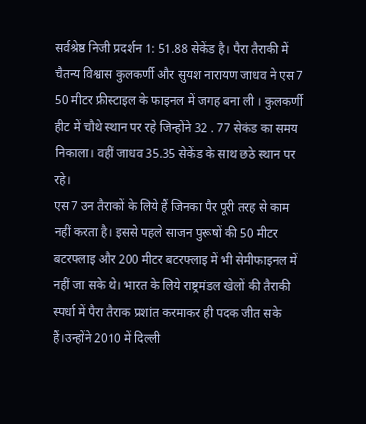सर्वश्रेष्ठ निजी प्रदर्शन 1: 51.88 सेकेंड है। पैरा तैराकी में चैतन्य विश्वास कुलकर्णी और सुयश नारायण जाधव ने एस7 50 मीटर फ्रीस्टाइल के फाइनल में जगह बना ली । कुलकर्णी हीट में चौथे स्थान पर रहे जिन्होंने 32 . 77 सेकंड का समय निकाला। वहीं जाधव 35.35 सेकेंड के साथ छठे स्थान पर रहे।
एस7 उन तैराकों के लिये हैं जिनका पैर पूरी तरह से काम नहीं करता है। इससे पहले साजन पुरूषों की 50 मीटर बटरफ्लाइ और 200 मीटर बटरफ्लाइ में भी सेमीफाइनल में नहीं जा सके थे। भारत के लिये राष्ट्रमंडल खेलों की तैराकी स्पर्धा में पैरा तैराक प्रशांत करमाकर ही पदक जीत सके हैं।उन्होंने 2010 में दिल्ली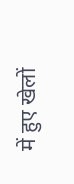में हुए खेलों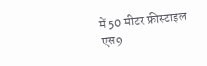में 50 मीटर फ्रीस्टाइल एस9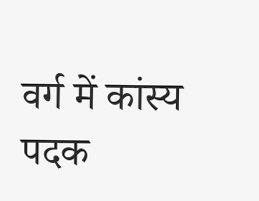वर्ग में कांस्य पदक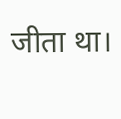जीता था।